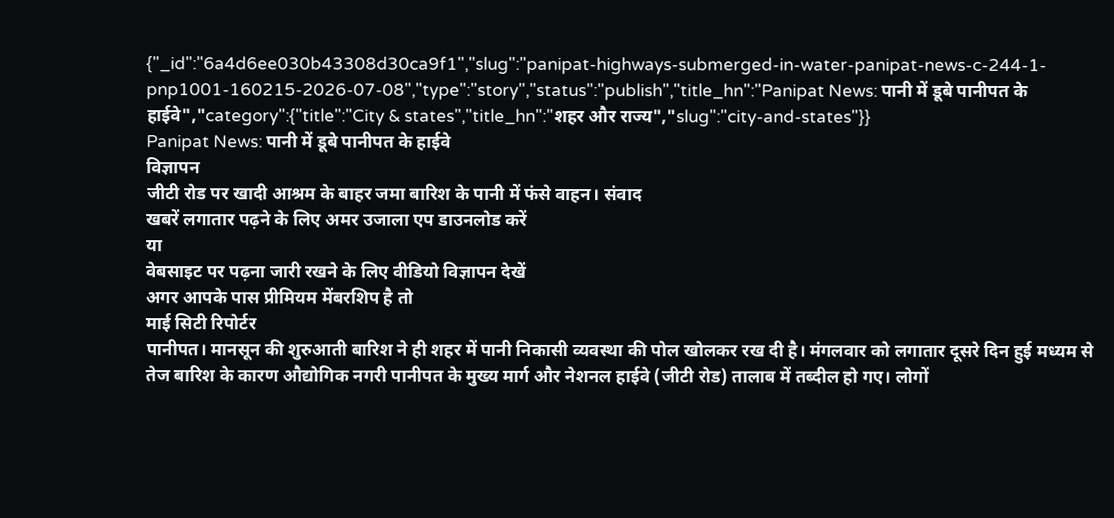{"_id":"6a4d6ee030b43308d30ca9f1","slug":"panipat-highways-submerged-in-water-panipat-news-c-244-1-pnp1001-160215-2026-07-08","type":"story","status":"publish","title_hn":"Panipat News: पानी में डूबे पानीपत के हाईवे","category":{"title":"City & states","title_hn":"शहर और राज्य","slug":"city-and-states"}}
Panipat News: पानी में डूबे पानीपत के हाईवे
विज्ञापन
जीटी रोड पर खादी आश्रम के बाहर जमा बारिश के पानी में फंसे वाहन। संवाद
खबरें लगातार पढ़ने के लिए अमर उजाला एप डाउनलोड करें
या
वेबसाइट पर पढ़ना जारी रखने के लिए वीडियो विज्ञापन देखें
अगर आपके पास प्रीमियम मेंबरशिप है तो
माई सिटी रिपोर्टर
पानीपत। मानसून की शुरुआती बारिश ने ही शहर में पानी निकासी व्यवस्था की पोल खोलकर रख दी है। मंगलवार को लगातार दूसरे दिन हुई मध्यम से तेज बारिश के कारण औद्योगिक नगरी पानीपत के मुख्य मार्ग और नेशनल हाईवे (जीटी रोड) तालाब में तब्दील हो गए। लोगों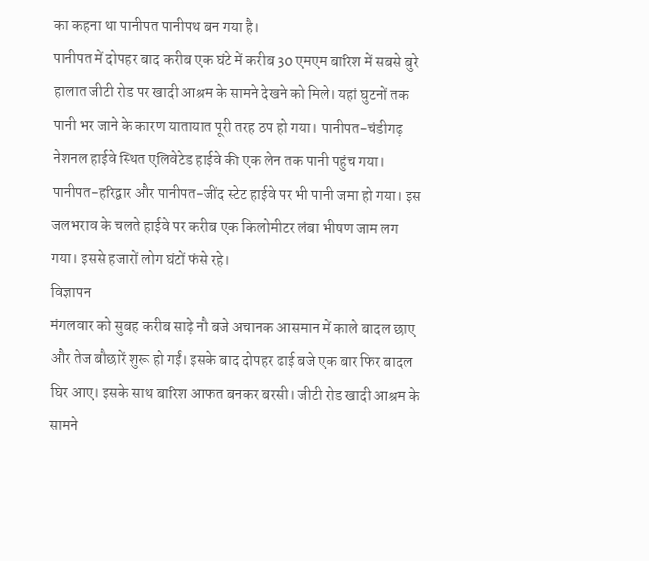का कहना था पानीपत पानीपथ बन गया है।
पानीपत में दोपहर बाद करीब एक घंटे में करीब 30 एमएम बारिश में सबसे बुरे हालात जीटी रोड पर खादी आश्रम के सामने देखने को मिले। यहां घुटनों तक पानी भर जाने के कारण यातायात पूरी तरह ठप हो गया। पानीपत-चंडीगढ़ नेशनल हाईवे स्थित एलिवेटेड हाईवे की एक लेन तक पानी पहुंच गया।
पानीपत-हरिद्वार और पानीपत-जींद स्टेट हाईवे पर भी पानी जमा हो गया। इस जलभराव के चलते हाईवे पर करीब एक किलोमीटर लंबा भीषण जाम लग गया। इससे हजारों लोग घंटों फंसे रहे।
विज्ञापन
मंगलवार को सुबह करीब साढ़े नौ बजे अचानक आसमान में काले बादल छाए और तेज बौछारें शुरू हो गईं। इसके बाद दोपहर ढाई बजे एक बार फिर बादल घिर आए। इसके साथ बारिश आफत बनकर बरसी। जीटी रोड खादी आश्रम के सामने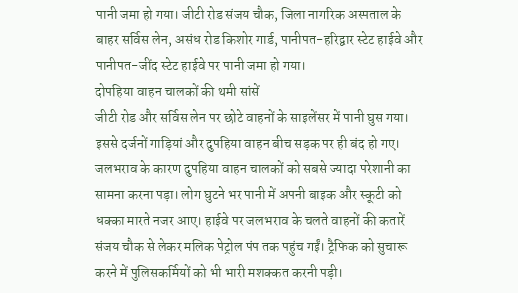पानी जमा हो गया। जीटी रोड संजय चौक, जिला नागरिक अस्पताल के बाहर सर्विस लेन, असंध रोड किशोर गार्ड, पानीपत-हरिद्वार स्टेट हाईवे और पानीपत-जींद स्टेट हाईवे पर पानी जमा हो गया।
दोपहिया वाहन चालकों की थमी सांसें
जीटी रोड और सर्विस लेन पर छोटे वाहनों के साइलेंसर में पानी घुस गया। इससे दर्जनों गाड़ियां और दुपहिया वाहन बीच सड़क पर ही बंद हो गए। जलभराव के कारण दुपहिया वाहन चालकों को सबसे ज्यादा परेशानी का सामना करना पड़ा। लोग घुटने भर पानी में अपनी बाइक और स्कूटी को धक्का मारते नजर आए। हाईवे पर जलभराव के चलते वाहनों की कतारें संजय चौक से लेकर मलिक पेट्रोल पंप तक पहुंच गईं। ट्रैफिक को सुचारू करने में पुलिसकर्मियों को भी भारी मशक्कत करनी पड़ी।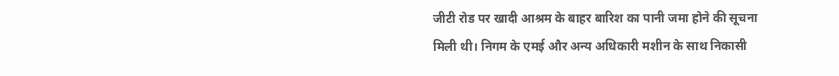जीटी रोड पर खादी आश्रम के बाहर बारिश का पानी जमा होने की सूचना मिली थी। निगम के एमई और अन्य अधिकारी मशीन के साथ निकासी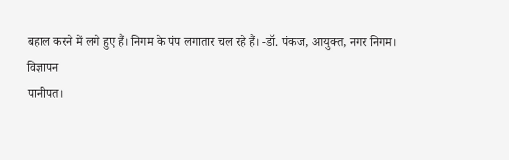बहाल करने में लगे हुए हैं। निगम के पंप लगातार चल रहे हैं। -डॉ. पंकज, आयुक्त, नगर निगम।
विज्ञापन
पानीपत।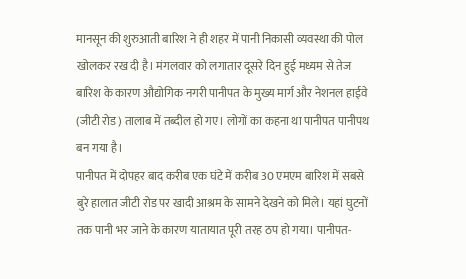मानसून की शुरुआती बारिश ने ही शहर में पानी निकासी व्यवस्था की पोल खोलकर रख दी है। मंगलवार को लगातार दूसरे दिन हुई मध्यम से तेज बारिश के कारण औद्योगिक नगरी पानीपत के मुख्य मार्ग और नेशनल हाईवे (जीटी रोड) तालाब में तब्दील हो गए। लोगों का कहना था पानीपत पानीपथ बन गया है।
पानीपत में दोपहर बाद करीब एक घंटे में करीब 30 एमएम बारिश में सबसे बुरे हालात जीटी रोड पर खादी आश्रम के सामने देखने को मिले। यहां घुटनों तक पानी भर जाने के कारण यातायात पूरी तरह ठप हो गया। पानीपत-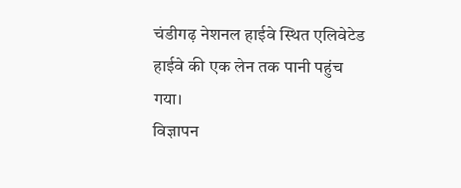चंडीगढ़ नेशनल हाईवे स्थित एलिवेटेड हाईवे की एक लेन तक पानी पहुंच गया।
विज्ञापन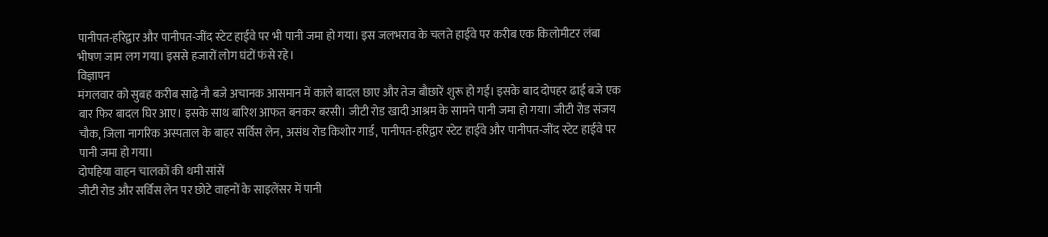पानीपत-हरिद्वार और पानीपत-जींद स्टेट हाईवे पर भी पानी जमा हो गया। इस जलभराव के चलते हाईवे पर करीब एक किलोमीटर लंबा भीषण जाम लग गया। इससे हजारों लोग घंटों फंसे रहे।
विज्ञापन
मंगलवार को सुबह करीब साढ़े नौ बजे अचानक आसमान में काले बादल छाए और तेज बौछारें शुरू हो गईं। इसके बाद दोपहर ढाई बजे एक बार फिर बादल घिर आए। इसके साथ बारिश आफत बनकर बरसी। जीटी रोड खादी आश्रम के सामने पानी जमा हो गया। जीटी रोड संजय चौक, जिला नागरिक अस्पताल के बाहर सर्विस लेन, असंध रोड किशोर गार्ड, पानीपत-हरिद्वार स्टेट हाईवे और पानीपत-जींद स्टेट हाईवे पर पानी जमा हो गया।
दोपहिया वाहन चालकों की थमी सांसें
जीटी रोड और सर्विस लेन पर छोटे वाहनों के साइलेंसर में पानी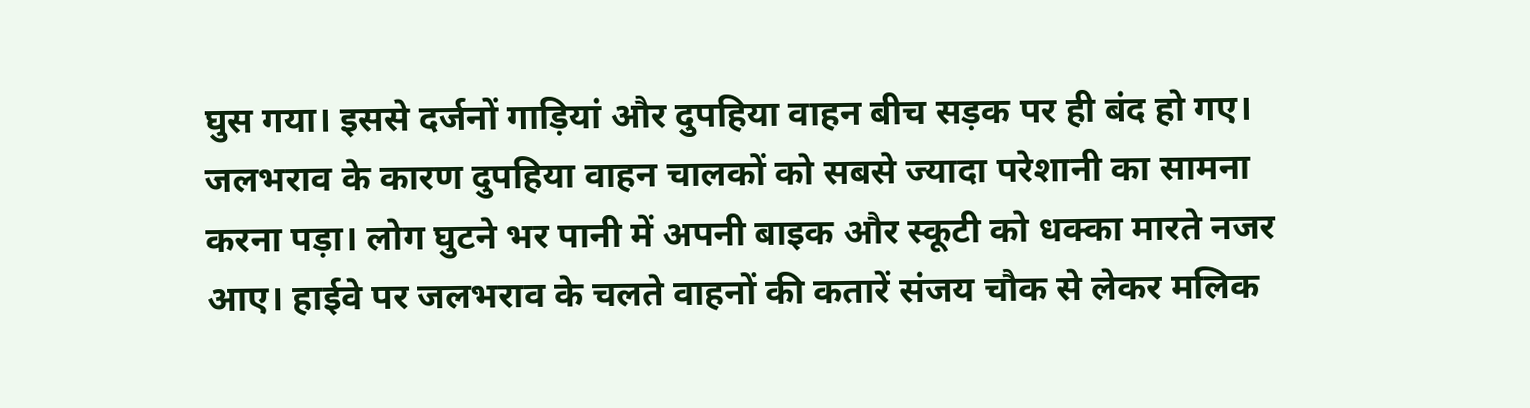घुस गया। इससे दर्जनों गाड़ियां और दुपहिया वाहन बीच सड़क पर ही बंद हो गए। जलभराव के कारण दुपहिया वाहन चालकों को सबसे ज्यादा परेशानी का सामना करना पड़ा। लोग घुटने भर पानी में अपनी बाइक और स्कूटी को धक्का मारते नजर आए। हाईवे पर जलभराव के चलते वाहनों की कतारें संजय चौक से लेकर मलिक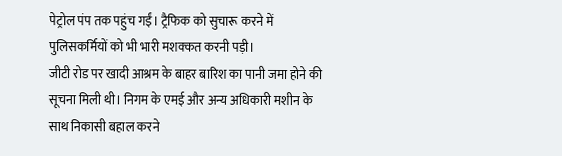पेट्रोल पंप तक पहुंच गईं। ट्रैफिक को सुचारू करने में पुलिसकर्मियों को भी भारी मशक्कत करनी पड़ी।
जीटी रोड पर खादी आश्रम के बाहर बारिश का पानी जमा होने की सूचना मिली थी। निगम के एमई और अन्य अधिकारी मशीन के साथ निकासी बहाल करने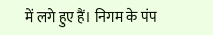में लगे हुए हैं। निगम के पंप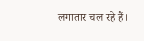लगातार चल रहे हैं।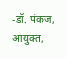-डॉ. पंकज, आयुक्त,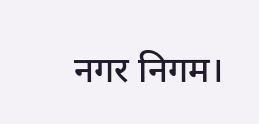नगर निगम।